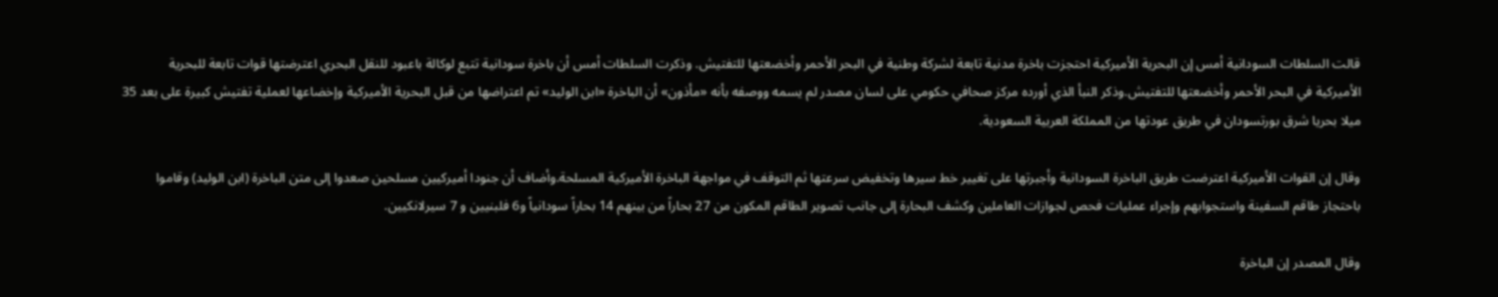قالت السلطات السودانية أمس إن البحرية الأميركية احتجزت باخرة مدنية تابعة لشركة وطنية في البحر الأحمر وأخضعتها للتفتيش. وذكرت السلطات أمس أن باخرة سودانية تتبع لوكالة باعبود للنقل البحري اعترضتها قوات تابعة للبحرية الأميركية في البحر الأحمر وأخضعتها للتفتيش.وذكر النبأ الذي أورده مركز صحافي حكومي على لسان مصدر لم يسمه ووصفه بأنه «مأذون» أن الباخرة «ابن الوليد» تم اعتراضها من قبل البحرية الأميركية وإخضاعها لعملية تفتيش كبيرة على بعد 35 ميلا بحريا شرق بورتسودان في طريق عودتها من المملكة العربية السعودية.

وقال إن القوات الأميركية اعترضت طريق الباخرة السودانية وأجبرتها على تغيير خط سيرها وتخفيض سرعتها ثم التوقف في مواجهة الباخرة الأميركية المسلحة.وأضاف أن جنودا أميركيين مسلحين صعدوا إلى متن الباخرة (ابن الوليد) وقاموا باحتجاز طاقم السفينة واستجوابهم وإجراء عمليات فحص لجوازات العاملين وكشف البحارة إلى جانب تصوير الطاقم المكون من 27 بحاراً من بينهم 14 بحاراً سودانياً و6 فلبنيين و 7 سيرلانكيين.

وقال المصدر إن الباخرة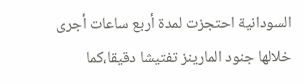السودانية احتجزت لمدة أربع ساعات أجرى خلالها جنود المارينز تفتيشا دقيقا،كما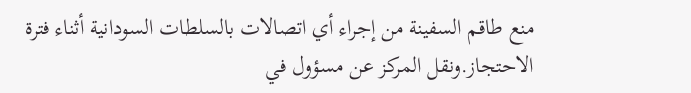منع طاقم السفينة من إجراء أي اتصالات بالسلطات السودانية أثناء فترة الاحتجاز.ونقل المركز عن مسؤول في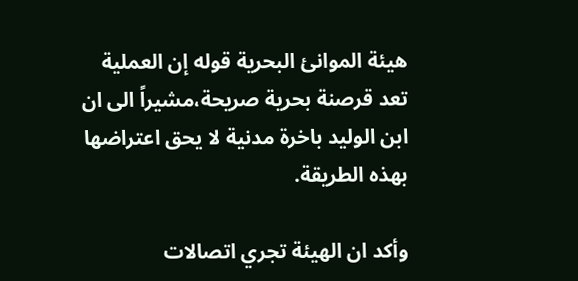هيئة الموانئ البحرية قوله إن العملية تعد قرصنة بحرية صريحة،مشيراً الى ان ابن الوليد باخرة مدنية لا يحق اعتراضها بهذه الطريقة.

وأكد ان الهيئة تجري اتصالات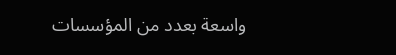واسعة بعدد من المؤسسات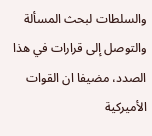والسلطات لبحث المسألة والتوصل إلى قرارات في هذا الصدد، مضيفا ان القوات الأميركية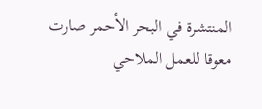المنتشرة في البحر الأحمر صارت معوقا للعمل الملاحي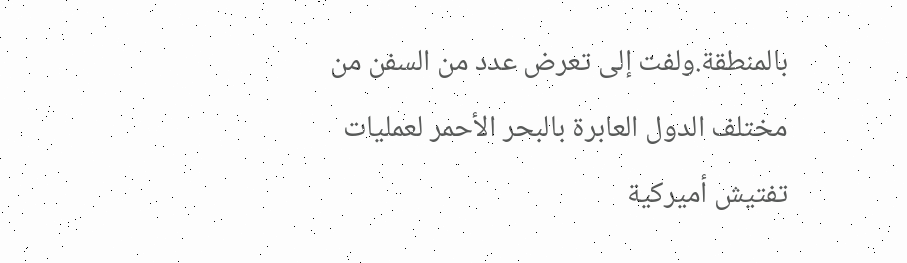بالمنطقة.ولفت إلى تعرض عدد من السفن من مختلف الدول العابرة بالبحر الأحمر لعمليات تفتيش أميركية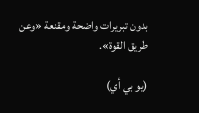بدون تبريرات واضحة ومقنعة «وعن طريق القوة».

(يو بي أي)